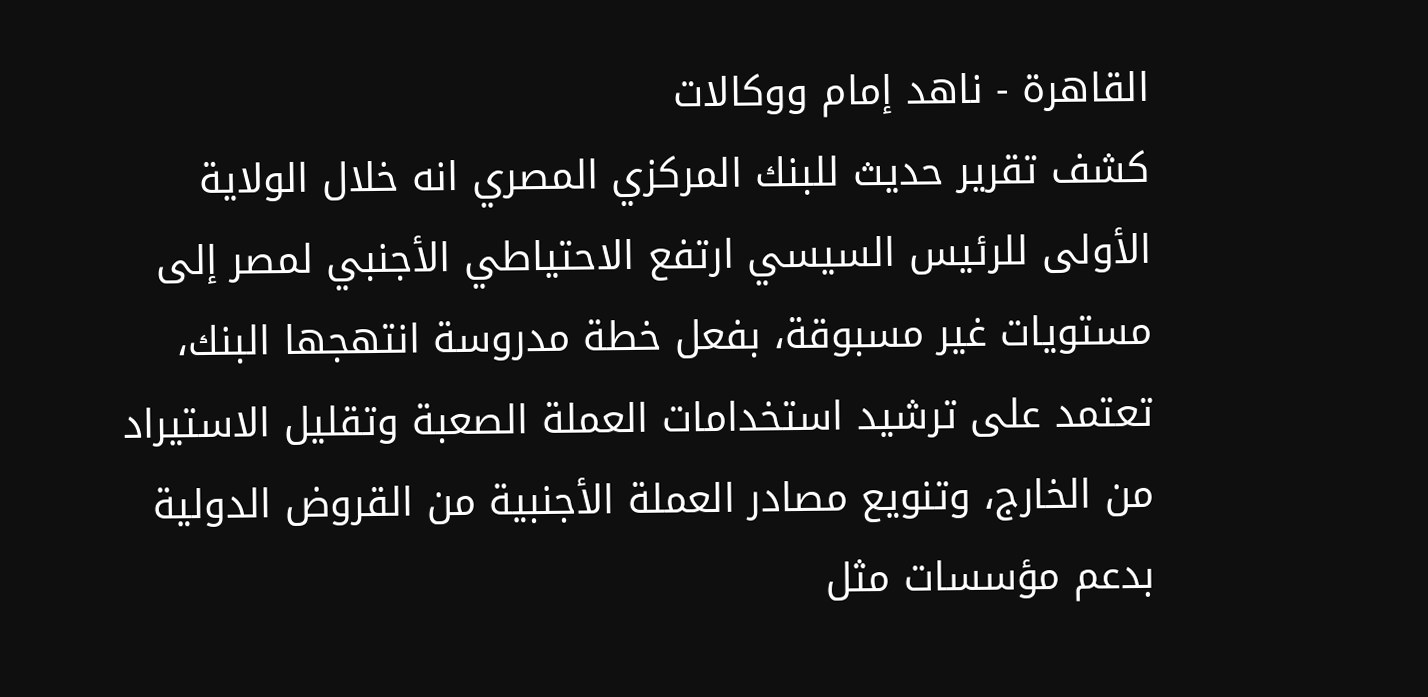القاهرة - ناهد إمام ووكالات
كشف تقرير حديث للبنك المركزي المصري انه خلال الولاية الأولى للرئيس السيسي ارتفع الاحتياطي الأجنبي لمصر إلى مستويات غير مسبوقة، بفعل خطة مدروسة انتهجها البنك، تعتمد على ترشيد استخدامات العملة الصعبة وتقليل الاستيراد من الخارج، وتنويع مصادر العملة الأجنبية من القروض الدولية بدعم مؤسسات مثل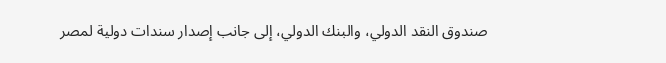صندوق النقد الدولي، والبنك الدولي، إلى جانب إصدار سندات دولية لمصر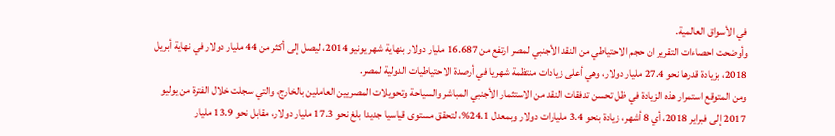في الأسواق العالمية.
وأوضحت احصاءات التقرير ان حجم الاحتياطي من النقد الأجنبي لمصر ارتفع من 16.687 مليار دولار بنهاية شهر يونيو 2014، ليصل إلى أكثر من 44 مليار دولار في نهاية أبريل 2018، بزيادة قدرها نحو 27.4 مليار دولار، وهي أعلى زيادات منتظمة شهريا في أرصدة الاحتياطيات الدولية لمصر.
ومن المتوقع استمرار هذه الزيادة في ظل تحسن تدفقات النقد من الاستثمار الأجنبي المباشر والسياحة وتحويلات المصريين العاملين بالخارج، والتي سجلت خلال الفترة من يوليو 2017 إلى فبراير 2018، أي 8 أشهر، زيادة بنحو 3.4 مليارات دولار وبمعدل 24.1%، لتحقق مستوى قياسيا جديدا بلغ نحو 17.3 مليار دولار، مقابل نحو 13.9 مليار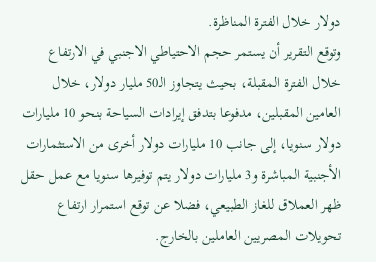دولار خلال الفترة المناظرة.
وتوقع التقرير أن يستمر حجم الاحتياطي الاجنبي في الارتفاع خلال الفترة المقبلة، بحيث يتجاوز الـ50 مليار دولار، خلال العامين المقبلين، مدفوعا بتدفق إيرادات السياحة بنحو 10 مليارات دولار سنويا، إلى جانب 10 مليارات دولار أخرى من الاستثمارات الأجنبية المباشرة و3 مليارات دولار يتم توفيرها سنويا مع عمل حقل ظهر العملاق للغاز الطبيعي، فضلا عن توقع استمرار ارتفاع تحويلات المصريين العاملين بالخارج.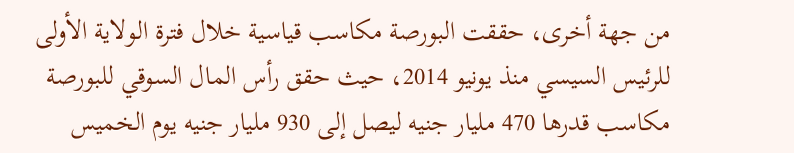من جهة أخرى، حققت البورصة مكاسب قياسية خلال فترة الولاية الأولى للرئيس السيسي منذ يونيو 2014، حيث حقق رأس المال السوقي للبورصة مكاسب قدرها 470 مليار جنيه ليصل إلى 930 مليار جنيه يوم الخميس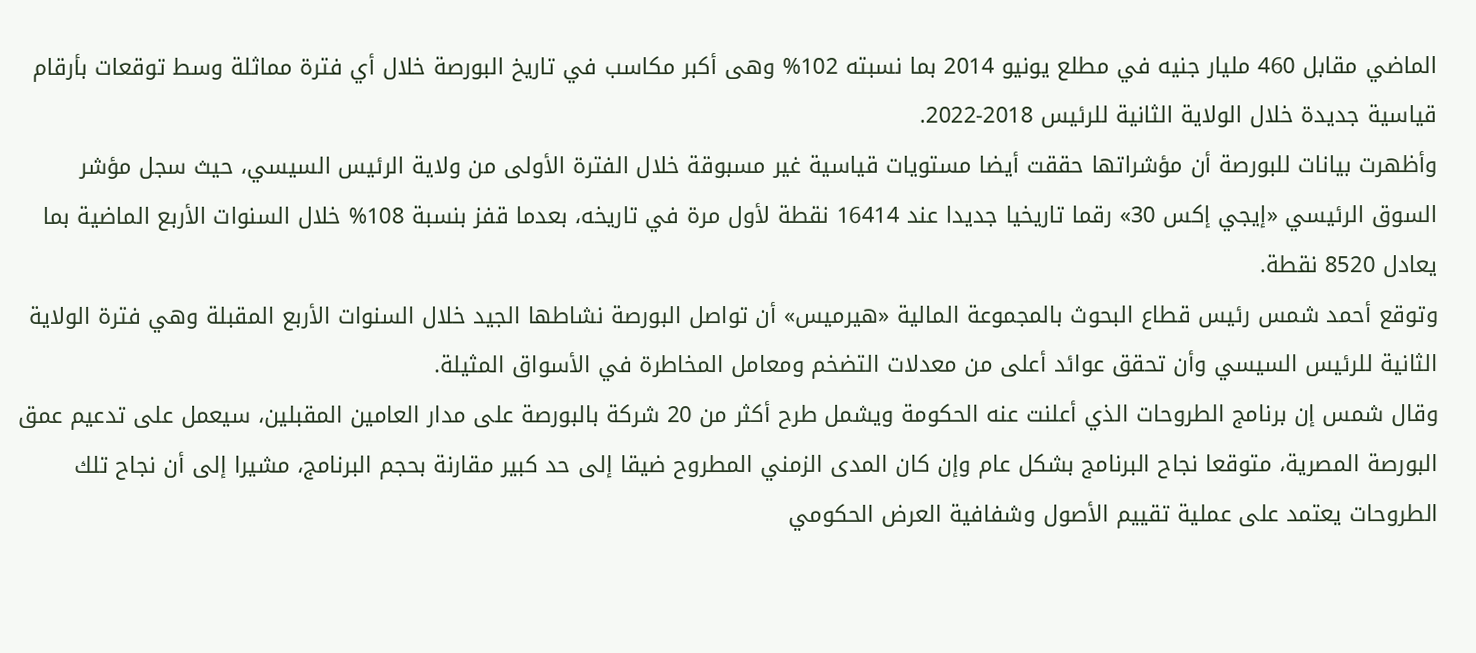الماضي مقابل 460 مليار جنيه في مطلع يونيو 2014 بما نسبته 102% وهى أكبر مكاسب في تاريخ البورصة خلال أي فترة مماثلة وسط توقعات بأرقام قياسية جديدة خلال الولاية الثانية للرئيس 2018-2022.
وأظهرت بيانات للبورصة أن مؤشراتها حققت أيضا مستويات قياسية غير مسبوقة خلال الفترة الأولى من ولاية الرئيس السيسي، حيث سجل مؤشر السوق الرئيسي «إيجي إكس 30» رقما تاريخيا جديدا عند 16414 نقطة لأول مرة في تاريخه، بعدما قفز بنسبة 108% خلال السنوات الأربع الماضية بما يعادل 8520 نقطة.
وتوقع أحمد شمس رئيس قطاع البحوث بالمجموعة المالية «هيرميس» أن تواصل البورصة نشاطها الجيد خلال السنوات الأربع المقبلة وهي فترة الولاية الثانية للرئيس السيسي وأن تحقق عوائد أعلى من معدلات التضخم ومعامل المخاطرة في الأسواق المثيلة.
وقال شمس إن برنامج الطروحات الذي أعلنت عنه الحكومة ويشمل طرح أكثر من 20 شركة بالبورصة على مدار العامين المقبلين، سيعمل على تدعيم عمق البورصة المصرية، متوقعا نجاح البرنامج بشكل عام وإن كان المدى الزمني المطروح ضيقا إلى حد كبير مقارنة بحجم البرنامج، مشيرا إلى أن نجاح تلك الطروحات يعتمد على عملية تقييم الأصول وشفافية العرض الحكومي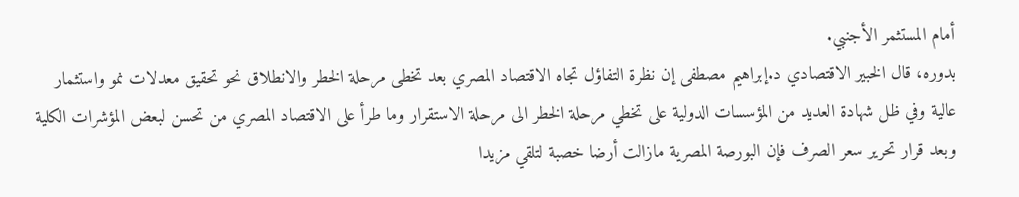أمام المستثمر الأجنبي.
بدوره، قال الخبير الاقتصادي د.إبراهيم مصطفى إن نظرة التفاؤل تجاه الاقتصاد المصري بعد تخطى مرحلة الخطر والانطلاق نحو تحقيق معدلات نمو واستثمار عالية وفي ظل شهادة العديد من المؤسسات الدولية على تخطي مرحلة الخطر الى مرحلة الاستقرار وما طرأ على الاقتصاد المصري من تحسن لبعض المؤشرات الكلية وبعد قرار تحرير سعر الصرف فإن البورصة المصرية مازالت أرضا خصبة لتلقي مزيدا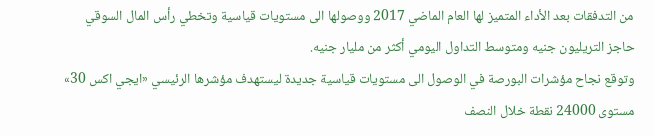من التدفقات بعد الأداء المتميز لها العام الماضي 2017 ووصولها الى مستويات قياسية وتخطي رأس المال السوقي حاجز التريليون جنيه ومتوسط التداول اليومي أكثر من مليار جنيه.
وتوقع نجاح مؤشرات البورصة في الوصول الى مستويات قياسية جديدة ليستهدف مؤشرها الرئيسي «ايجي اكس 30» مستوى 24000 نقطة خلال النصف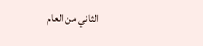الثاني من العام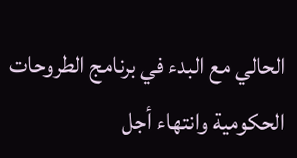الحالي مع البدء في برنامج الطروحات الحكومية وانتهاء أجل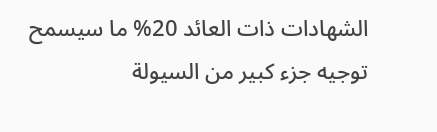الشهادات ذات العائد 20% ما سيسمح توجيه جزء كبير من السيولة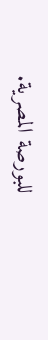للبورصة المصرية.